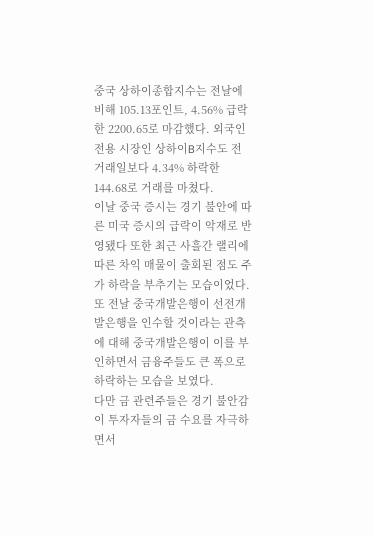중국 상하이종합지수는 전날에 비해 105.13포인트, 4.56% 급락한 2200.65로 마감했다. 외국인 전용 시장인 상하이B지수도 전 거래일보다 4.34% 하락한 144.68로 거래를 마쳤다.
이날 중국 증시는 경기 불안에 따른 미국 증시의 급락이 악재로 반영됐다 또한 최근 사흘간 랠리에 따른 차익 매물이 출회된 점도 주가 하락을 부추기는 모습이었다.
또 전날 중국개발은행이 선전개발은행을 인수할 것이라는 관측에 대해 중국개발은행이 이를 부인하면서 금융주들도 큰 폭으로 하락하는 모습을 보였다.
다만 금 관련주들은 경기 불안감이 투자자들의 금 수요를 자극하면서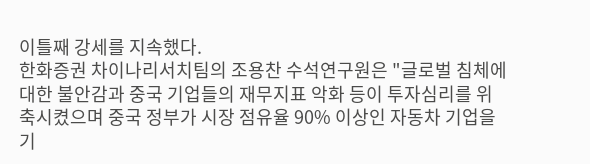이틀째 강세를 지속했다.
한화증권 차이나리서치팀의 조용찬 수석연구원은 "글로벌 침체에 대한 불안감과 중국 기업들의 재무지표 악화 등이 투자심리를 위축시켰으며 중국 정부가 시장 점유율 90% 이상인 자동차 기업을 기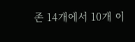존 14개에서 10개 이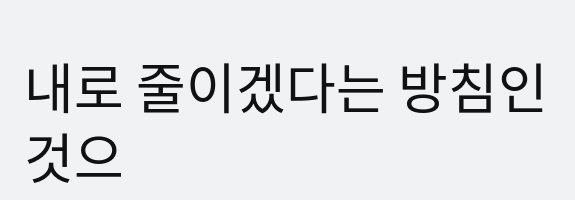내로 줄이겠다는 방침인 것으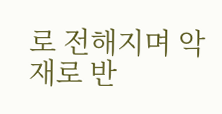로 전해지며 악재로 반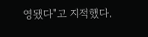영됐다"고 지적했다.